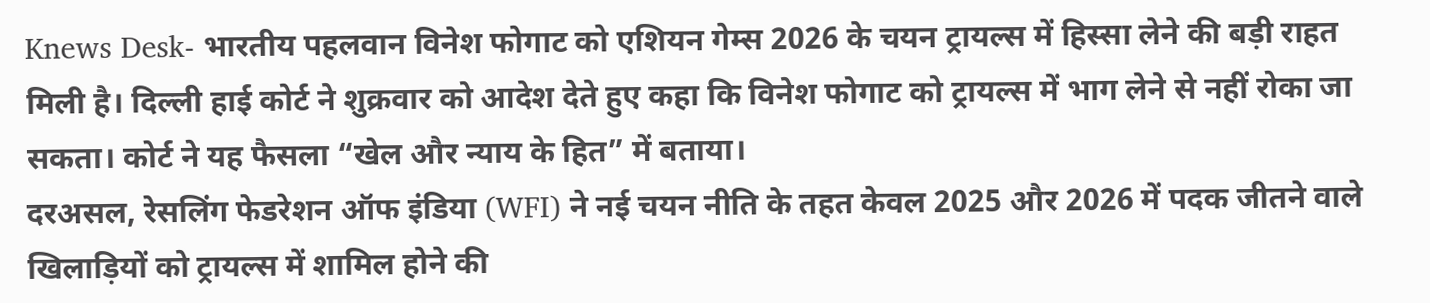Knews Desk- भारतीय पहलवान विनेश फोगाट को एशियन गेम्स 2026 के चयन ट्रायल्स में हिस्सा लेने की बड़ी राहत मिली है। दिल्ली हाई कोर्ट ने शुक्रवार को आदेश देते हुए कहा कि विनेश फोगाट को ट्रायल्स में भाग लेने से नहीं रोका जा सकता। कोर्ट ने यह फैसला “खेल और न्याय के हित” में बताया।
दरअसल, रेसलिंग फेडरेशन ऑफ इंडिया (WFI) ने नई चयन नीति के तहत केवल 2025 और 2026 में पदक जीतने वाले खिलाड़ियों को ट्रायल्स में शामिल होने की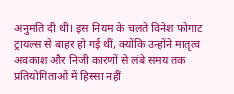अनुमति दी थी। इस नियम के चलते विनेश फोगाट ट्रायल्स से बाहर हो गई थीं, क्योंकि उन्होंने मातृत्व अवकाश और निजी कारणों से लंबे समय तक प्रतियोगिताओं में हिस्सा नहीं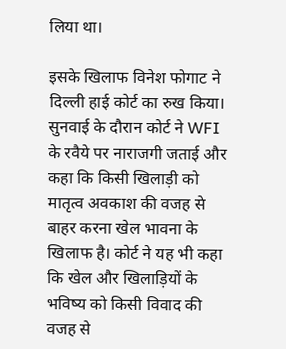लिया था।

इसके खिलाफ विनेश फोगाट ने दिल्ली हाई कोर्ट का रुख किया। सुनवाई के दौरान कोर्ट ने WFI के रवैये पर नाराजगी जताई और कहा कि किसी खिलाड़ी को मातृत्व अवकाश की वजह से बाहर करना खेल भावना के खिलाफ है। कोर्ट ने यह भी कहा कि खेल और खिलाड़ियों के भविष्य को किसी विवाद की वजह से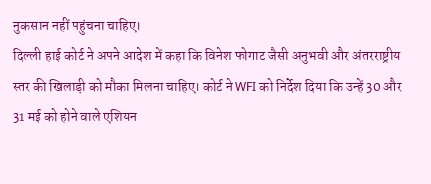नुकसान नहीं पहुंचना चाहिए।
दिल्ली हाई कोर्ट ने अपने आदेश में कहा कि विनेश फोगाट जैसी अनुभवी और अंतरराष्ट्रीय स्तर की खिलाड़ी को मौका मिलना चाहिए। कोर्ट ने WFI को निर्देश दिया कि उन्हें 30 और 31 मई को होने वाले एशियन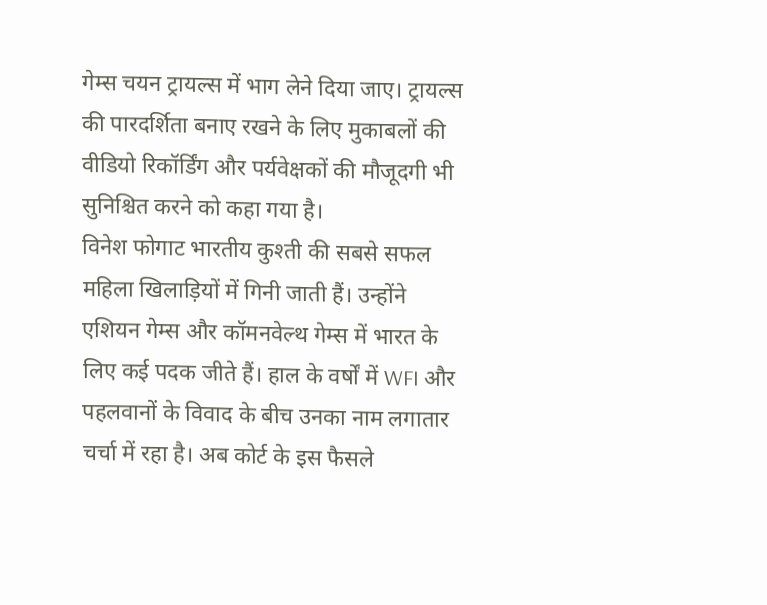गेम्स चयन ट्रायल्स में भाग लेने दिया जाए। ट्रायल्स की पारदर्शिता बनाए रखने के लिए मुकाबलों की वीडियो रिकॉर्डिंग और पर्यवेक्षकों की मौजूदगी भी सुनिश्चित करने को कहा गया है।
विनेश फोगाट भारतीय कुश्ती की सबसे सफल महिला खिलाड़ियों में गिनी जाती हैं। उन्होंने एशियन गेम्स और कॉमनवेल्थ गेम्स में भारत के लिए कई पदक जीते हैं। हाल के वर्षों में WFI और पहलवानों के विवाद के बीच उनका नाम लगातार चर्चा में रहा है। अब कोर्ट के इस फैसले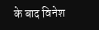के बाद विनेश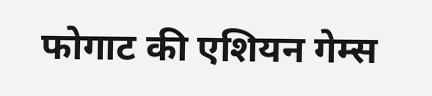फोगाट की एशियन गेम्स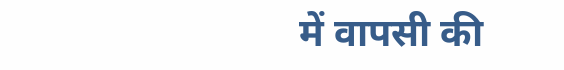में वापसी की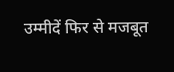उम्मीदें फिर से मजबूत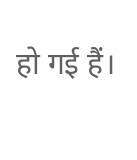हो गई हैं।